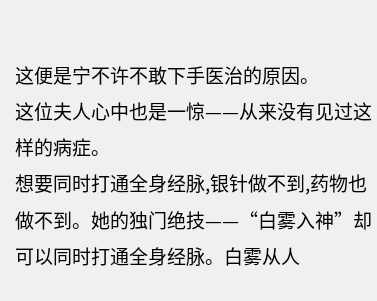这便是宁不许不敢下手医治的原因。
这位夫人心中也是一惊——从来没有见过这样的病症。
想要同时打通全身经脉,银针做不到,药物也做不到。她的独门绝技——“白雾入神”却可以同时打通全身经脉。白雾从人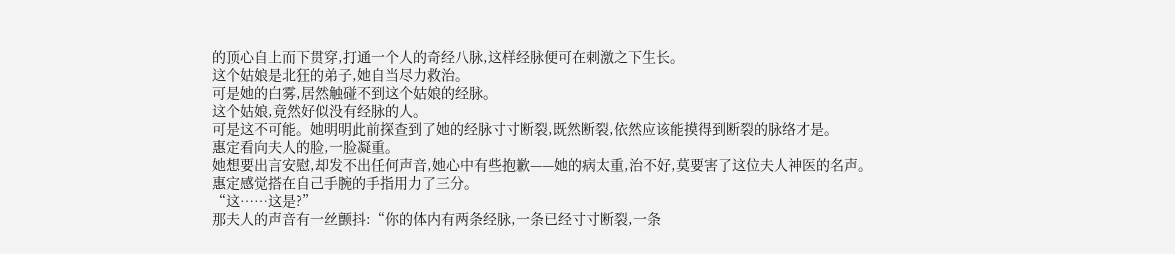的顶心自上而下贯穿,打通一个人的奇经八脉,这样经脉便可在刺激之下生长。
这个姑娘是北狂的弟子,她自当尽力救治。
可是她的白雾,居然触碰不到这个姑娘的经脉。
这个姑娘,竟然好似没有经脉的人。
可是这不可能。她明明此前探查到了她的经脉寸寸断裂,既然断裂,依然应该能摸得到断裂的脉络才是。
惠定看向夫人的脸,一脸凝重。
她想要出言安慰,却发不出任何声音,她心中有些抱歉——她的病太重,治不好,莫要害了这位夫人神医的名声。
惠定感觉搭在自己手腕的手指用力了三分。
“这……这是?”
那夫人的声音有一丝颤抖:“你的体内有两条经脉,一条已经寸寸断裂,一条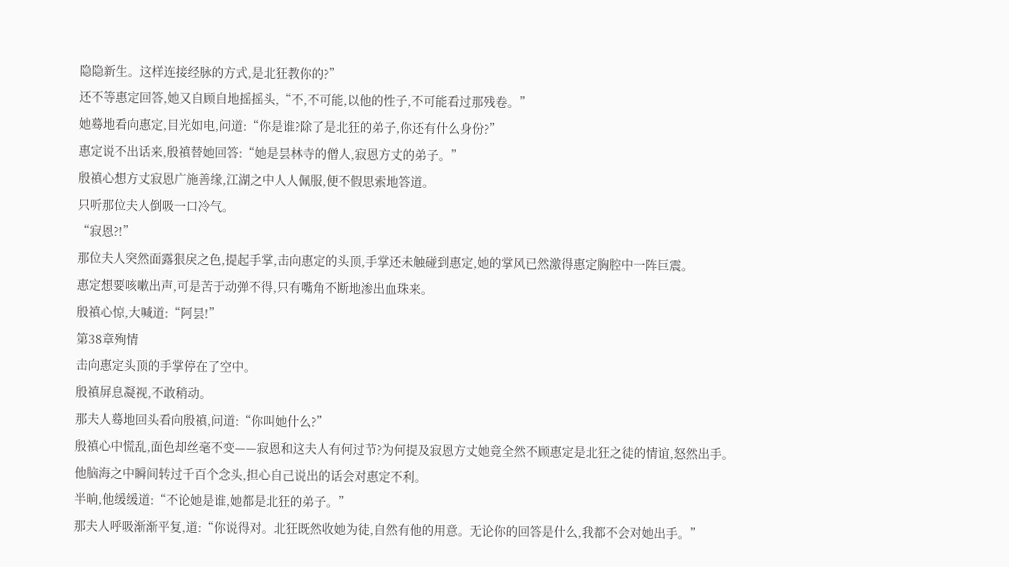隐隐新生。这样连接经脉的方式,是北狂教你的?”
还不等惠定回答,她又自顾自地摇摇头,“不,不可能,以他的性子,不可能看过那残卷。”
她蓦地看向惠定,目光如电,问道:“你是谁?除了是北狂的弟子,你还有什么身份?”
惠定说不出话来,殷禛替她回答:“她是昙林寺的僧人,寂恩方丈的弟子。”
殷禛心想方丈寂恩广施善缘,江湖之中人人佩服,便不假思索地答道。
只听那位夫人倒吸一口冷气。
“寂恩?!”
那位夫人突然面露狠戾之色,提起手掌,击向惠定的头顶,手掌还未触碰到惠定,她的掌风已然激得惠定胸腔中一阵巨震。
惠定想要咳嗽出声,可是苦于动弹不得,只有嘴角不断地渗出血珠来。
殷禛心惊,大喊道:“阿昙!”
第38章殉情
击向惠定头顶的手掌停在了空中。
殷禛屏息凝视,不敢稍动。
那夫人蓦地回头看向殷禛,问道:“你叫她什么?”
殷禛心中慌乱,面色却丝毫不变——寂恩和这夫人有何过节?为何提及寂恩方丈她竟全然不顾惠定是北狂之徒的情谊,怒然出手。
他脑海之中瞬间转过千百个念头,担心自己说出的话会对惠定不利。
半晌,他缓缓道:“不论她是谁,她都是北狂的弟子。”
那夫人呼吸渐渐平复,道:“你说得对。北狂既然收她为徒,自然有他的用意。无论你的回答是什么,我都不会对她出手。”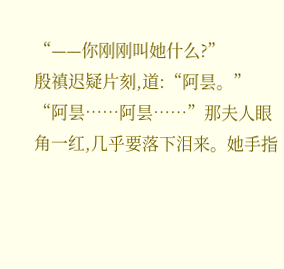“——你刚刚叫她什么?”
殷禛迟疑片刻,道:“阿昙。”
“阿昙……阿昙……”那夫人眼角一红,几乎要落下泪来。她手指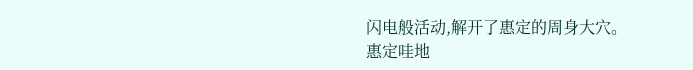闪电般活动,解开了惠定的周身大穴。
惠定哇地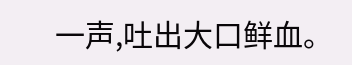一声,吐出大口鲜血。